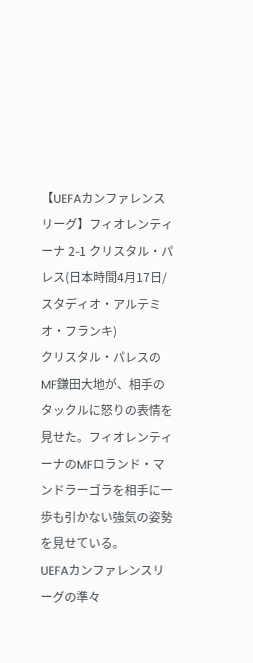【UEFAカンファレンスリーグ】フィオレンティーナ 2-1 クリスタル・パレス(日本時間4月17日/スタディオ・アルテミオ・フランキ)
クリスタル・パレスのMF鎌田大地が、相手のタックルに怒りの表情を見せた。フィオレンティーナのMFロランド・マンドラーゴラを相手に一歩も引かない強気の姿勢を見せている。
UEFAカンファレンスリーグの準々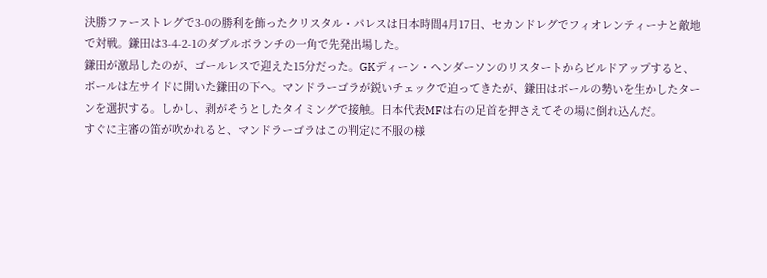決勝ファーストレグで3-0の勝利を飾ったクリスタル・パレスは日本時間4月17日、セカンドレグでフィオレンティーナと敵地で対戦。鎌田は3-4-2-1のダブルボランチの一角で先発出場した。
鎌田が激昂したのが、ゴールレスで迎えた15分だった。GKディーン・ヘンダーソンのリスタートからビルドアップすると、ボールは左サイドに開いた鎌田の下へ。マンドラーゴラが鋭いチェックで迫ってきたが、鎌田はボールの勢いを生かしたターンを選択する。しかし、剥がそうとしたタイミングで接触。日本代表MFは右の足首を押さえてその場に倒れ込んだ。
すぐに主審の笛が吹かれると、マンドラーゴラはこの判定に不服の様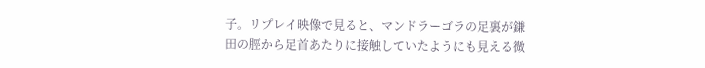子。リプレイ映像で見ると、マンドラーゴラの足裏が鎌田の脛から足首あたりに接触していたようにも見える微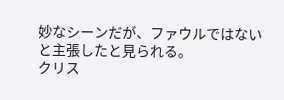妙なシーンだが、ファウルではないと主張したと見られる。
クリス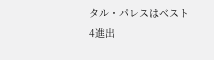タル・パレスはベスト4進出